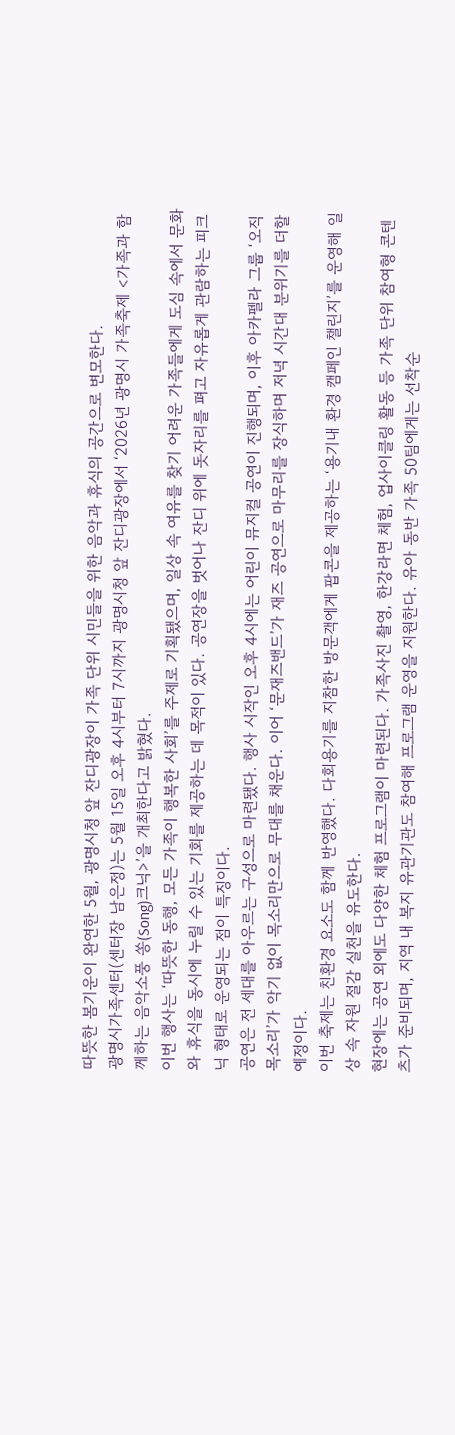따뜻한 봄기운이 완연한 5월, 광명시청 앞 잔디광장이 가족 단위 시민들을 위한 음악과 휴식의 공간으로 변모한다.
광명시가족센터(센터장 남은정)는 5월 15일 오후 4시부터 7시까지 광명시청 앞 잔디광장에서 ‘2026년 광명시 가족축제 <가족과 함께하는 음악소풍 쏭(Song)크닉>’을 개최한다고 밝혔다.
이번 행사는 ‘따뜻한 동행, 모든 가족이 행복한 사회’를 주제로 기획됐으며, 일상 속 여유를 찾기 어려운 가족들에게 도심 속에서 문화와 휴식을 동시에 누릴 수 있는 기회를 제공하는 데 목적이 있다. 공연장을 벗어나 잔디 위에 돗자리를 펴고 자유롭게 관람하는 피크닉 형태로 운영되는 점이 특징이다.
공연은 전 세대를 아우르는 구성으로 마련됐다. 행사 시작인 오후 4시에는 어린이 뮤지컬 공연이 진행되며, 이후 아카펠라 그룹 ‘오직목소리’가 악기 없이 목소리만으로 무대를 채운다. 이어 ‘문재즈밴드’가 재즈 공연으로 마무리를 장식하며 저녁 시간대 분위기를 더할 예정이다.
이번 축제는 친환경 요소도 함께 반영했다. 다회용기를 지참한 방문객에게 팝콘을 제공하는 ‘용기내 환경 캠페인 챌린지’를 운영해 일상 속 자원 절감 실천을 유도한다.
현장에는 공연 외에도 다양한 체험 프로그램이 마련된다. 가족사진 촬영, 한강라면 체험, 업사이클링 활동 등 가족 단위 참여형 콘텐츠가 준비되며, 지역 내 복지 유관기관도 참여해 프로그램 운영을 지원한다. 유아 동반 가족 50팀에게는 선착순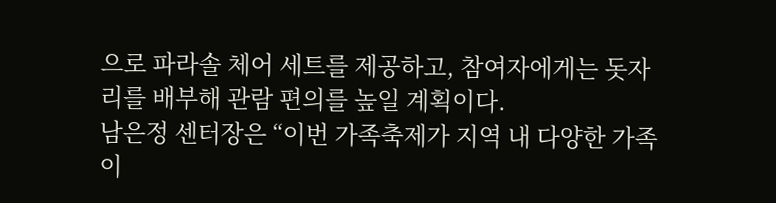으로 파라솔 체어 세트를 제공하고, 참여자에게는 돗자리를 배부해 관람 편의를 높일 계획이다.
남은정 센터장은 “이번 가족축제가 지역 내 다양한 가족이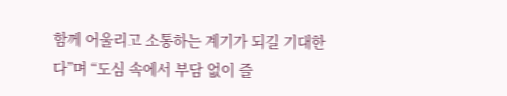함께 어울리고 소통하는 계기가 되길 기대한다”며 “도심 속에서 부담 없이 즐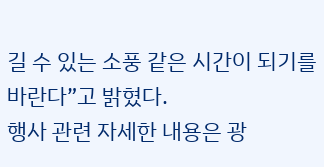길 수 있는 소풍 같은 시간이 되기를 바란다”고 밝혔다.
행사 관련 자세한 내용은 광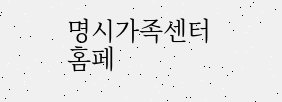명시가족센터 홈페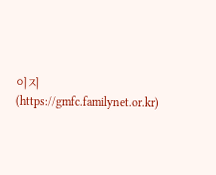이지(https://gmfc.familynet.or.kr)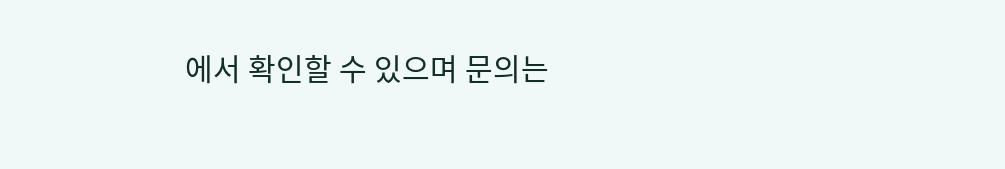에서 확인할 수 있으며 문의는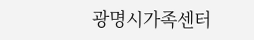광명시가족센터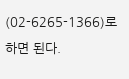(02-6265-1366)로 하면 된다.